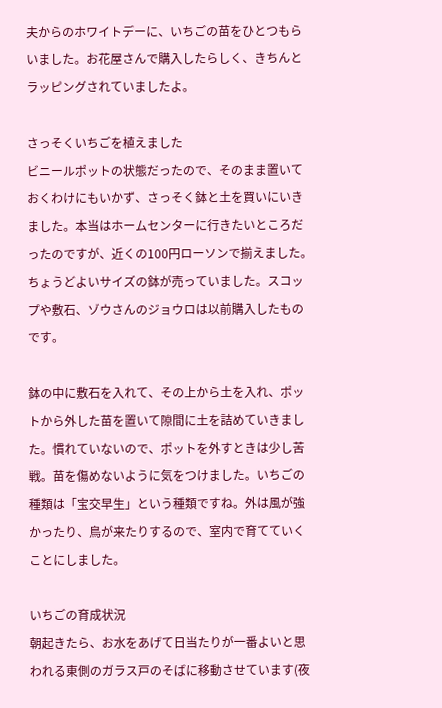夫からのホワイトデーに、いちごの苗をひとつもらいました。お花屋さんで購入したらしく、きちんとラッピングされていましたよ。

さっそくいちごを植えました
ビニールポットの状態だったので、そのまま置いておくわけにもいかず、さっそく鉢と土を買いにいきました。本当はホームセンターに行きたいところだったのですが、近くの100円ローソンで揃えました。ちょうどよいサイズの鉢が売っていました。スコップや敷石、ゾウさんのジョウロは以前購入したものです。

鉢の中に敷石を入れて、その上から土を入れ、ポットから外した苗を置いて隙間に土を詰めていきました。慣れていないので、ポットを外すときは少し苦戦。苗を傷めないように気をつけました。いちごの種類は「宝交早生」という種類ですね。外は風が強かったり、鳥が来たりするので、室内で育てていくことにしました。

いちごの育成状況
朝起きたら、お水をあげて日当たりが一番よいと思われる東側のガラス戸のそばに移動させています(夜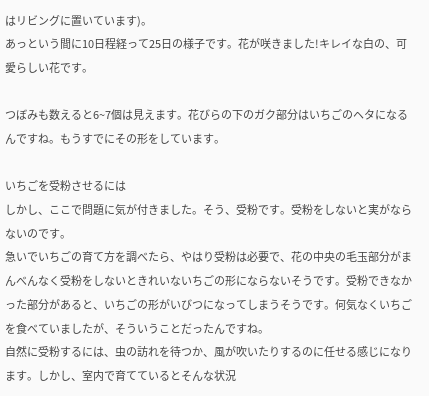はリビングに置いています)。
あっという間に10日程経って25日の様子です。花が咲きました!キレイな白の、可愛らしい花です。

つぼみも数えると6~7個は見えます。花びらの下のガク部分はいちごのヘタになるんですね。もうすでにその形をしています。

いちごを受粉させるには
しかし、ここで問題に気が付きました。そう、受粉です。受粉をしないと実がならないのです。
急いでいちごの育て方を調べたら、やはり受粉は必要で、花の中央の毛玉部分がまんべんなく受粉をしないときれいないちごの形にならないそうです。受粉できなかった部分があると、いちごの形がいびつになってしまうそうです。何気なくいちごを食べていましたが、そういうことだったんですね。
自然に受粉するには、虫の訪れを待つか、風が吹いたりするのに任せる感じになります。しかし、室内で育てているとそんな状況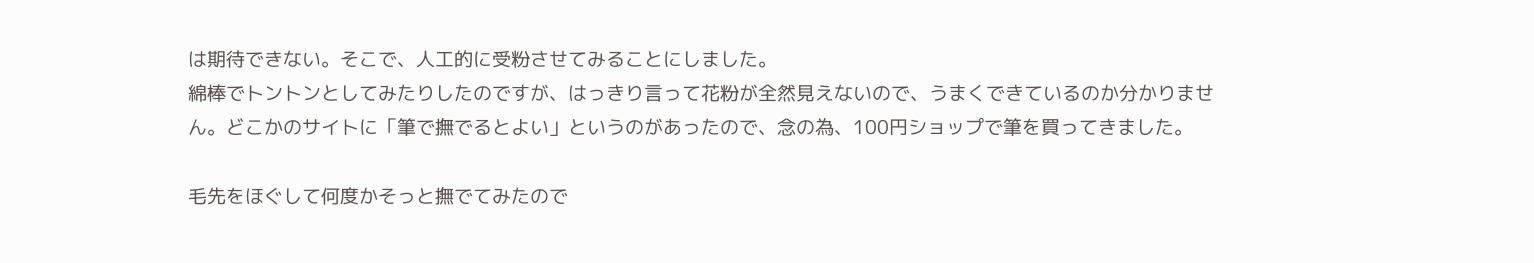は期待できない。そこで、人工的に受粉させてみることにしました。
綿棒でトントンとしてみたりしたのですが、はっきり言って花粉が全然見えないので、うまくできているのか分かりません。どこかのサイトに「筆で撫でるとよい」というのがあったので、念の為、100円ショップで筆を買ってきました。

毛先をほぐして何度かそっと撫でてみたので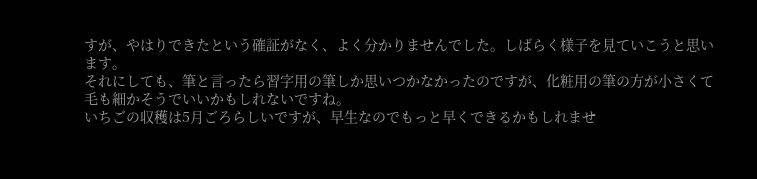すが、やはりできたという確証がなく、よく分かりませんでした。しばらく様子を見ていこうと思います。
それにしても、筆と言ったら習字用の筆しか思いつかなかったのですが、化粧用の筆の方が小さくて毛も細かそうでいいかもしれないですね。
いちごの収穫は5月ごろらしいですが、早生なのでもっと早くできるかもしれませ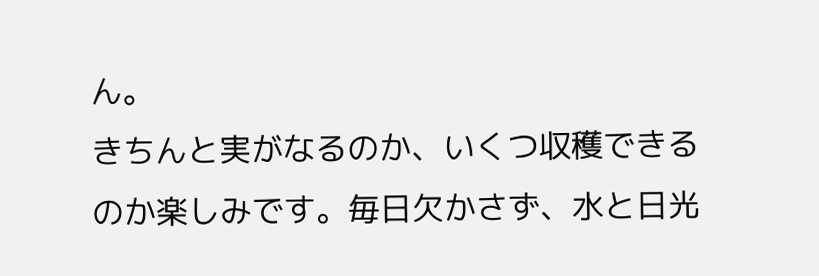ん。
きちんと実がなるのか、いくつ収穫できるのか楽しみです。毎日欠かさず、水と日光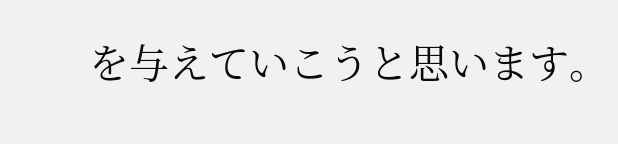を与えていこうと思います。